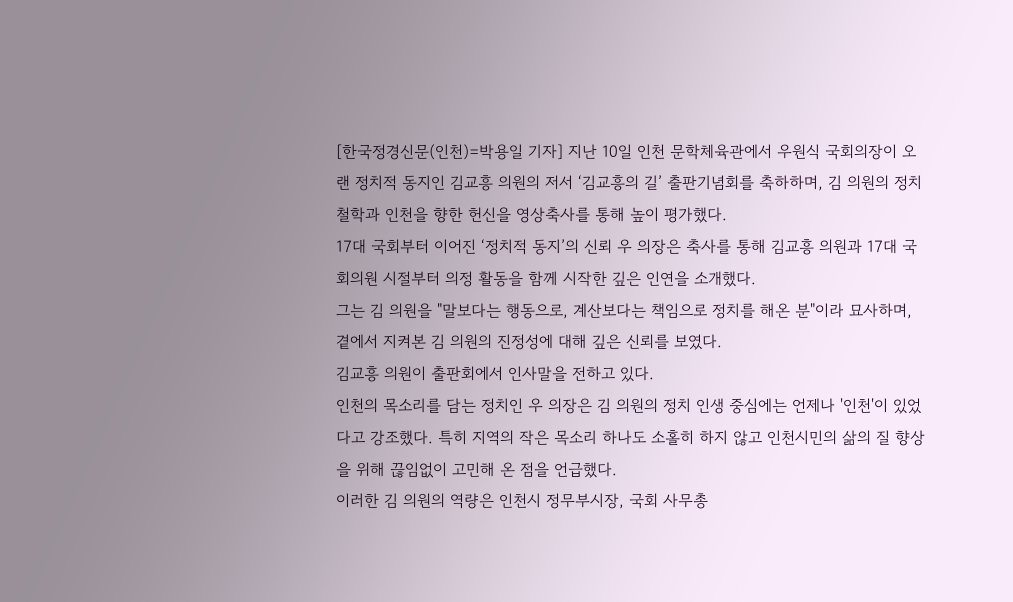[한국정경신문(인천)=박용일 기자] 지난 10일 인천 문학체육관에서 우원식 국회의장이 오랜 정치적 동지인 김교흥 의원의 저서 ‘김교흥의 길’ 출판기념회를 축하하며, 김 의원의 정치 철학과 인천을 향한 헌신을 영상축사를 통해 높이 평가했다.
17대 국회부터 이어진 ‘정치적 동지’의 신뢰 우 의장은 축사를 통해 김교흥 의원과 17대 국회의원 시절부터 의정 활동을 함께 시작한 깊은 인연을 소개했다.
그는 김 의원을 "말보다는 행동으로, 계산보다는 책임으로 정치를 해온 분"이라 묘사하며, 곁에서 지켜본 김 의원의 진정성에 대해 깊은 신뢰를 보였다.
김교흥 의원이 출판회에서 인사말을 전하고 있다.
인천의 목소리를 담는 정치인 우 의장은 김 의원의 정치 인생 중심에는 언제나 '인천'이 있었다고 강조했다. 특히 지역의 작은 목소리 하나도 소홀히 하지 않고 인천시민의 삶의 질 향상을 위해 끊임없이 고민해 온 점을 언급했다.
이러한 김 의원의 역량은 인천시 정무부시장, 국회 사무총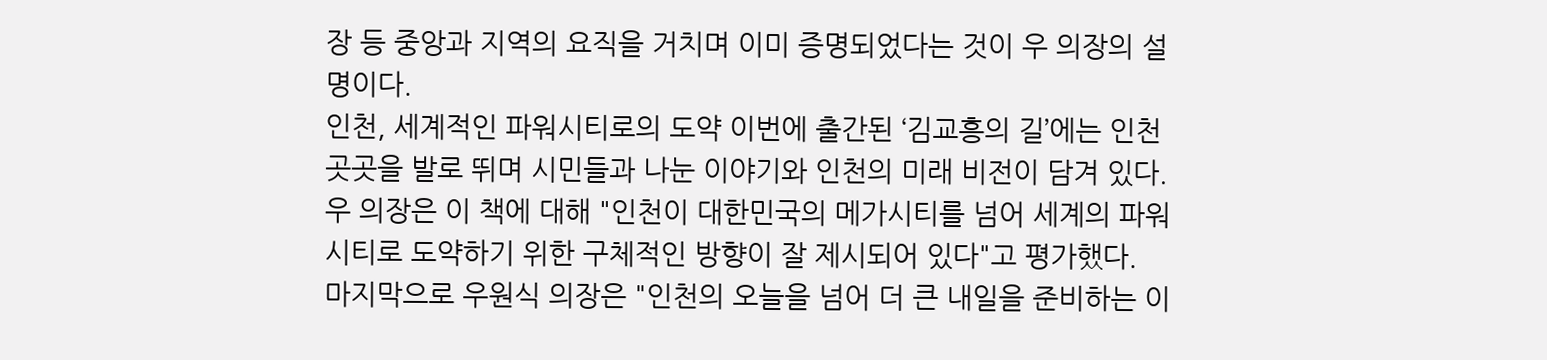장 등 중앙과 지역의 요직을 거치며 이미 증명되었다는 것이 우 의장의 설명이다.
인천, 세계적인 파워시티로의 도약 이번에 출간된 ‘김교흥의 길’에는 인천 곳곳을 발로 뛰며 시민들과 나눈 이야기와 인천의 미래 비전이 담겨 있다. 우 의장은 이 책에 대해 "인천이 대한민국의 메가시티를 넘어 세계의 파워시티로 도약하기 위한 구체적인 방향이 잘 제시되어 있다"고 평가했다.
마지막으로 우원식 의장은 "인천의 오늘을 넘어 더 큰 내일을 준비하는 이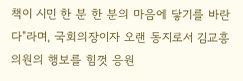책이 시민 한 분 한 분의 마음에 닿기를 바란다"라며, 국회의장이자 오랜 동지로서 김교흥 의원의 행보를 힘껏 응원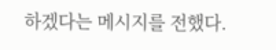하겠다는 메시지를 전했다.